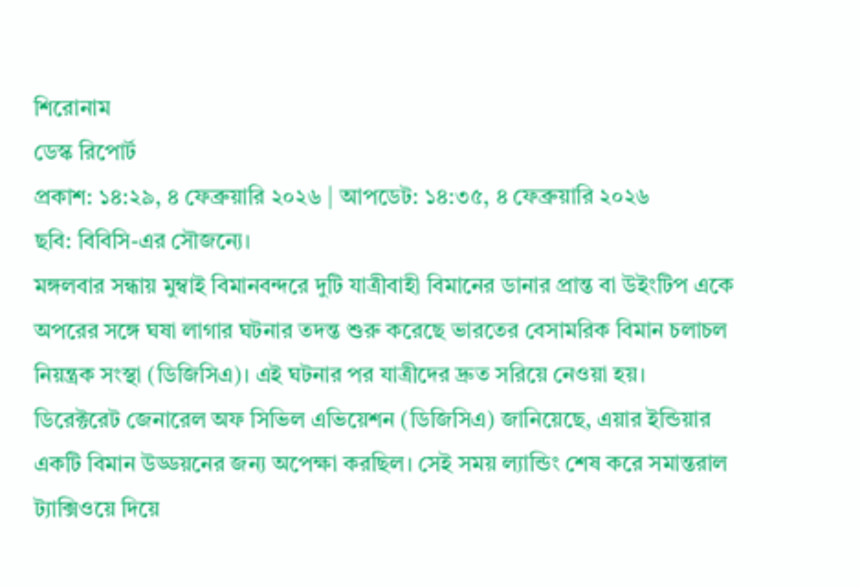শিরোনাম
ডেস্ক রিপোর্ট
প্রকাশ: ১৪:২৯, ৪ ফেব্রুয়ারি ২০২৬ | আপডেট: ১৪:৩৫, ৪ ফেব্রুয়ারি ২০২৬
ছবি: বিবিসি-এর সৌজন্যে।
মঙ্গলবার সন্ধায় মুম্বাই বিমানবন্দরে দুটি যাত্রীবাহী বিমানের ডানার প্রান্ত বা উইংটিপ একে অপরের সঙ্গে ঘষা লাগার ঘটনার তদন্ত শুরু করেছে ভারতের বেসামরিক বিমান চলাচল নিয়ন্ত্রক সংস্থা (ডিজিসিএ)। এই ঘটনার পর যাত্রীদের দ্রুত সরিয়ে নেওয়া হয়।
ডিরেক্টরেট জেনারেল অফ সিভিল এভিয়েশন (ডিজিসিএ) জানিয়েছে, এয়ার ইন্ডিয়ার একটি বিমান উড্ডয়নের জন্য অপেক্ষা করছিল। সেই সময় ল্যান্ডিং শেষ করে সমান্তরাল ট্যাক্সিওয়ে দিয়ে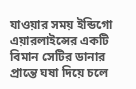যাওয়ার সময় ইন্ডিগো এয়ারলাইন্সের একটি বিমান সেটির ডানার প্রান্তে ঘষা দিয়ে চলে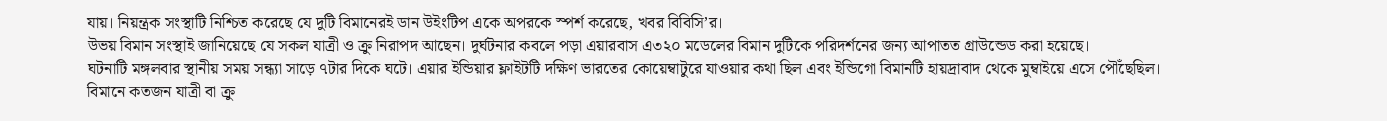যায়। নিয়ন্ত্রক সংস্থাটি নিশ্চিত করেছে যে দুটি বিমানেরই ডান উইংটিপ একে অপরকে স্পর্শ করেছে, খবর বিবিসি’র।
উভয় বিমান সংস্থাই জানিয়েছে যে সকল যাত্রী ও ক্রু নিরাপদ আছেন। দুর্ঘটনার কবলে পড়া এয়ারবাস এ৩২০ মডেলের বিমান দুটিকে পরিদর্শনের জন্য আপাতত গ্রাউন্ডেড করা হয়েছে।
ঘটনাটি মঙ্গলবার স্থানীয় সময় সন্ধ্যা সাড়ে ৭টার দিকে ঘটে। এয়ার ইন্ডিয়ার ফ্লাইটটি দক্ষিণ ভারতের কোয়েম্বাটুরে যাওয়ার কথা ছিল এবং ইন্ডিগো বিমানটি হায়দ্রাবাদ থেকে মুম্বাইয়ে এসে পৌঁছেছিল।
বিমানে কতজন যাত্রী বা ক্রু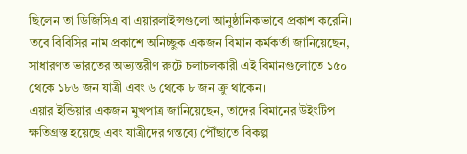ছিলেন তা ডিজিসিএ বা এয়ারলাইন্সগুলো আনুষ্ঠানিকভাবে প্রকাশ করেনি। তবে বিবিসির নাম প্রকাশে অনিচ্ছুক একজন বিমান কর্মকর্তা জানিয়েছেন, সাধারণত ভারতের অভ্যন্তরীণ রুটে চলাচলকারী এই বিমানগুলোতে ১৫০ থেকে ১৮৬ জন যাত্রী এবং ৬ থেকে ৮ জন ক্রু থাকেন।
এয়ার ইন্ডিয়ার একজন মুখপাত্র জানিয়েছেন, তাদের বিমানের উইংটিপ ক্ষতিগ্রস্ত হয়েছে এবং যাত্রীদের গন্তব্যে পৌঁছাতে বিকল্প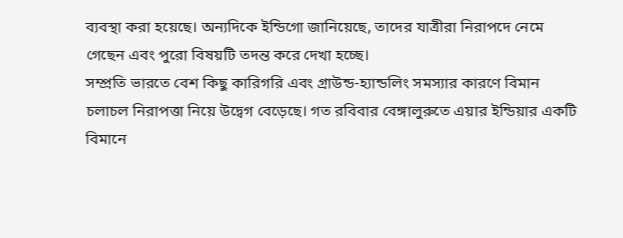ব্যবস্থা করা হয়েছে। অন্যদিকে ইন্ডিগো জানিয়েছে, তাদের যাত্রীরা নিরাপদে নেমে গেছেন এবং পুরো বিষয়টি তদন্ত করে দেখা হচ্ছে।
সম্প্রতি ভারতে বেশ কিছু কারিগরি এবং গ্রাউন্ড-হ্যান্ডলিং সমস্যার কারণে বিমান চলাচল নিরাপত্তা নিয়ে উদ্বেগ বেড়েছে। গত রবিবার বেঙ্গালুরুতে এয়ার ইন্ডিয়ার একটি বিমানে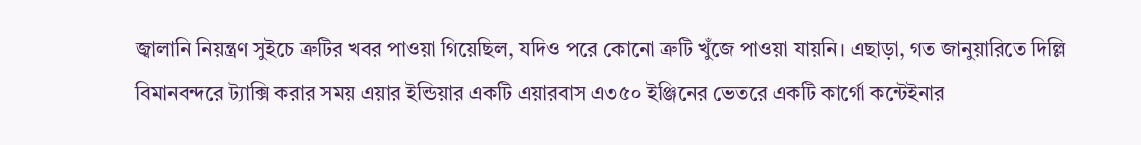জ্বালানি নিয়ন্ত্রণ সুইচে ত্রুটির খবর পাওয়া গিয়েছিল, যদিও পরে কোনো ত্রুটি খুঁজে পাওয়া যায়নি। এছাড়া, গত জানুয়ারিতে দিল্লি বিমানবন্দরে ট্যাক্সি করার সময় এয়ার ইন্ডিয়ার একটি এয়ারবাস এ৩৫০ ইঞ্জিনের ভেতরে একটি কার্গো কন্টেইনার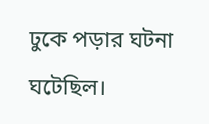ঢুকে পড়ার ঘটনা ঘটেছিল।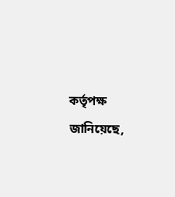কর্তৃপক্ষ জানিয়েছে,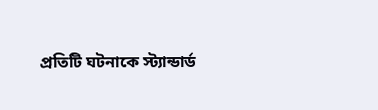প্রতিটি ঘটনাকে স্ট্যান্ডার্ড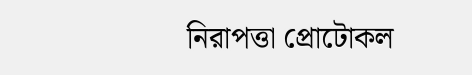নিরাপত্তা প্রোটোকল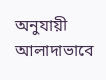অনুযায়ী আলাদাভাবে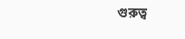গুরুত্ব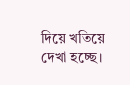দিয়ে খতিয়ে দেখা হচ্ছে।